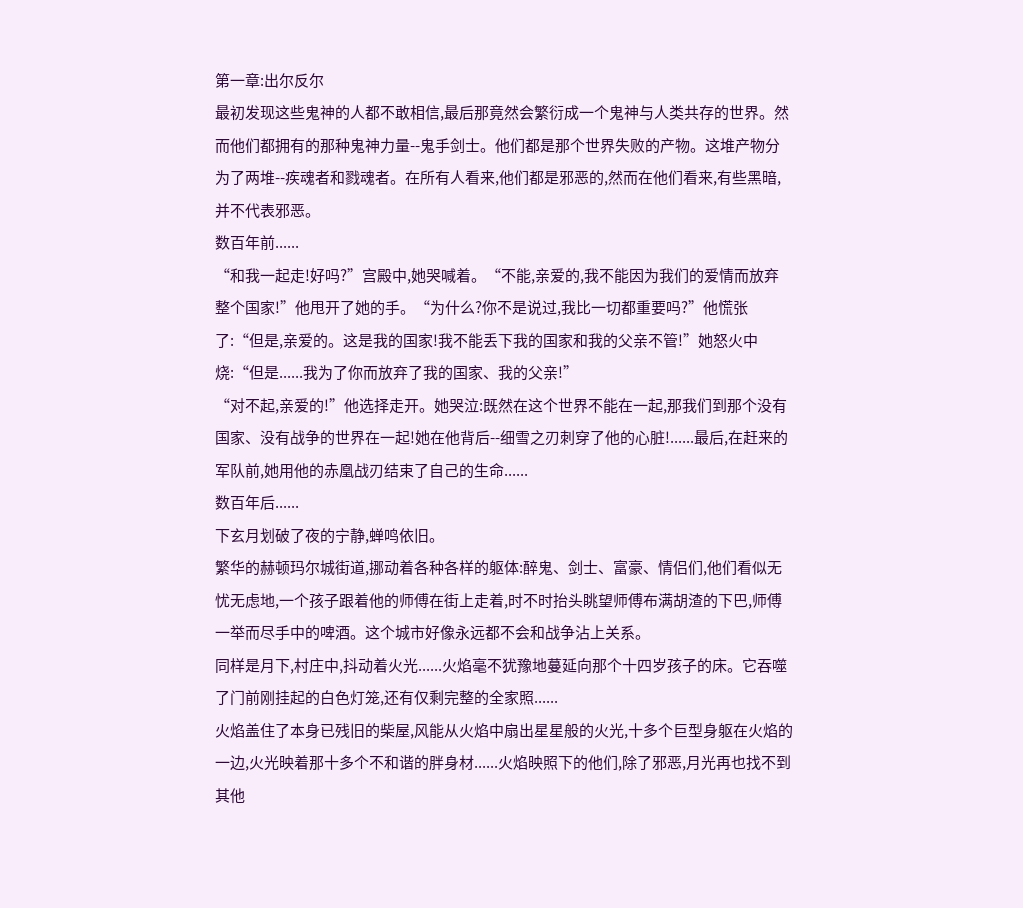第一章:出尔反尔
最初发现这些鬼神的人都不敢相信,最后那竟然会繁衍成一个鬼神与人类共存的世界。然而他们都拥有的那种鬼神力量--鬼手剑士。他们都是那个世界失败的产物。这堆产物分为了两堆--疾魂者和戮魂者。在所有人看来,他们都是邪恶的,然而在他们看来,有些黑暗,并不代表邪恶。
数百年前......
“和我一起走!好吗?”宫殿中,她哭喊着。“不能,亲爱的,我不能因为我们的爱情而放弃整个国家!”他甩开了她的手。“为什么?你不是说过,我比一切都重要吗?”他慌张了:“但是,亲爱的。这是我的国家!我不能丢下我的国家和我的父亲不管!”她怒火中烧:“但是......我为了你而放弃了我的国家、我的父亲!”
“对不起,亲爱的!”他选择走开。她哭泣:既然在这个世界不能在一起,那我们到那个没有国家、没有战争的世界在一起!她在他背后--细雪之刃刺穿了他的心脏!......最后,在赶来的军队前,她用他的赤凰战刃结束了自己的生命......
数百年后......
下玄月划破了夜的宁静,蝉鸣依旧。
繁华的赫顿玛尔城街道,挪动着各种各样的躯体:醉鬼、剑士、富豪、情侣们,他们看似无忧无虑地,一个孩子跟着他的师傅在街上走着,时不时抬头眺望师傅布满胡渣的下巴,师傅一举而尽手中的啤酒。这个城市好像永远都不会和战争沾上关系。
同样是月下,村庄中,抖动着火光......火焰毫不犹豫地蔓延向那个十四岁孩子的床。它吞噬了门前刚挂起的白色灯笼,还有仅剩完整的全家照......
火焰盖住了本身已残旧的柴屋,风能从火焰中扇出星星般的火光,十多个巨型身躯在火焰的一边,火光映着那十多个不和谐的胖身材......火焰映照下的他们,除了邪恶,月光再也找不到其他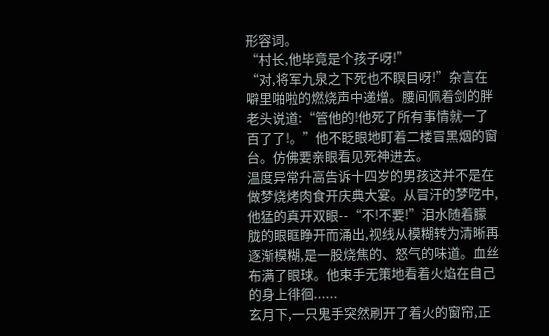形容词。
“村长,他毕竟是个孩子呀!”
“对,将军九泉之下死也不瞑目呀!”杂言在噼里啪啦的燃烧声中递增。腰间佩着剑的胖老头说道:“管他的!他死了所有事情就一了百了了!。”他不眨眼地盯着二楼冒黑烟的窗台。仿佛要亲眼看见死神进去。
温度异常升高告诉十四岁的男孩这并不是在做梦烧烤肉食开庆典大宴。从冒汗的梦呓中,他猛的真开双眼--“不!不要!”泪水随着朦胧的眼眶睁开而涌出,视线从模糊转为清晰再逐渐模糊,是一股烧焦的、怒气的味道。血丝布满了眼球。他束手无策地看着火焰在自己的身上徘徊......
玄月下,一只鬼手突然刷开了着火的窗帘,正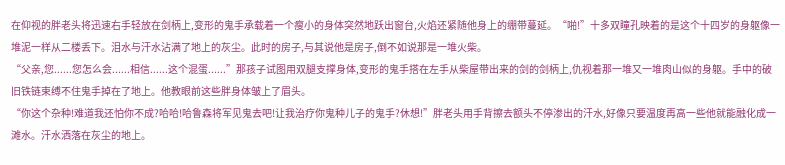在仰视的胖老头将迅速右手轻放在剑柄上,变形的鬼手承载着一个瘦小的身体突然地跃出窗台,火焰还紧随他身上的绷带蔓延。“啪!”十多双瞳孔映着的是这个十四岁的身躯像一堆泥一样从二楼丢下。泪水与汗水沾满了地上的灰尘。此时的房子,与其说他是房子,倒不如说那是一堆火柴。
“父亲,您......您怎么会......相信......这个混蛋......”那孩子试图用双腿支撑身体,变形的鬼手搭在左手从柴屋带出来的剑的剑柄上,仇视着那一堆又一堆肉山似的身躯。手中的破旧铁链束缚不住鬼手掉在了地上。他教眼前这些胖身体皱上了眉头。
“你这个杂种!难道我还怕你不成?哈哈!哈鲁森将军见鬼去吧!让我治疗你鬼种儿子的鬼手?休想!”胖老头用手背擦去额头不停渗出的汗水,好像只要温度再高一些他就能融化成一滩水。汗水洒落在灰尘的地上。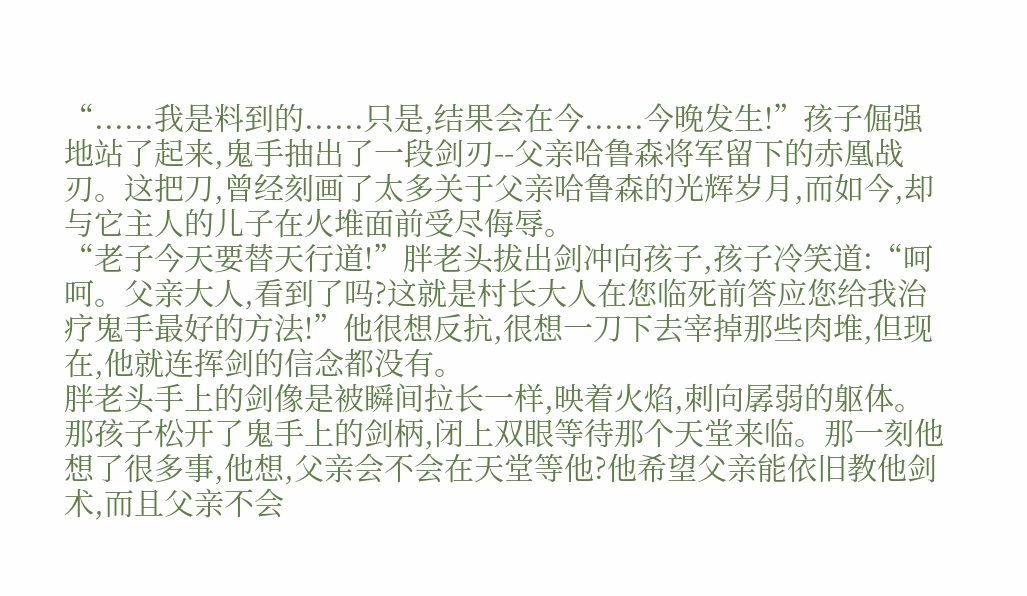“......我是料到的......只是,结果会在今......今晚发生!”孩子倔强地站了起来,鬼手抽出了一段剑刃--父亲哈鲁森将军留下的赤凰战刃。这把刀,曾经刻画了太多关于父亲哈鲁森的光辉岁月,而如今,却与它主人的儿子在火堆面前受尽侮辱。
“老子今天要替天行道!”胖老头拔出剑冲向孩子,孩子冷笑道:“呵呵。父亲大人,看到了吗?这就是村长大人在您临死前答应您给我治疗鬼手最好的方法!”他很想反抗,很想一刀下去宰掉那些肉堆,但现在,他就连挥剑的信念都没有。
胖老头手上的剑像是被瞬间拉长一样,映着火焰,刺向孱弱的躯体。那孩子松开了鬼手上的剑柄,闭上双眼等待那个天堂来临。那一刻他想了很多事,他想,父亲会不会在天堂等他?他希望父亲能依旧教他剑术,而且父亲不会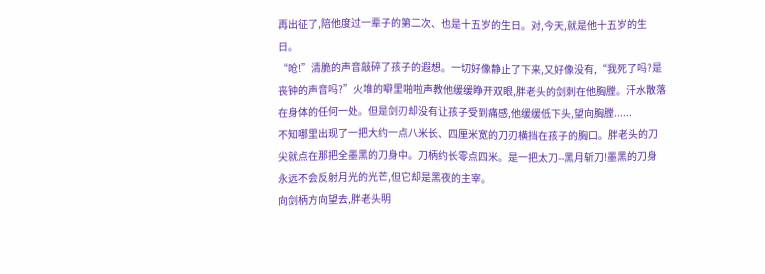再出征了,陪他度过一辈子的第二次、也是十五岁的生日。对,今天,就是他十五岁的生日。
“呛!”清脆的声音敲碎了孩子的遐想。一切好像静止了下来,又好像没有,“我死了吗?是丧钟的声音吗?”火堆的噼里啪啦声教他缓缓睁开双眼,胖老头的剑刺在他胸膛。汗水散落在身体的任何一处。但是剑刃却没有让孩子受到痛感,他缓缓低下头,望向胸膛......
不知哪里出现了一把大约一点八米长、四厘米宽的刀刃横挡在孩子的胸口。胖老头的刀尖就点在那把全墨黑的刀身中。刀柄约长零点四米。是一把太刀--黑月斩刀!墨黑的刀身永远不会反射月光的光芒,但它却是黑夜的主宰。
向剑柄方向望去,胖老头明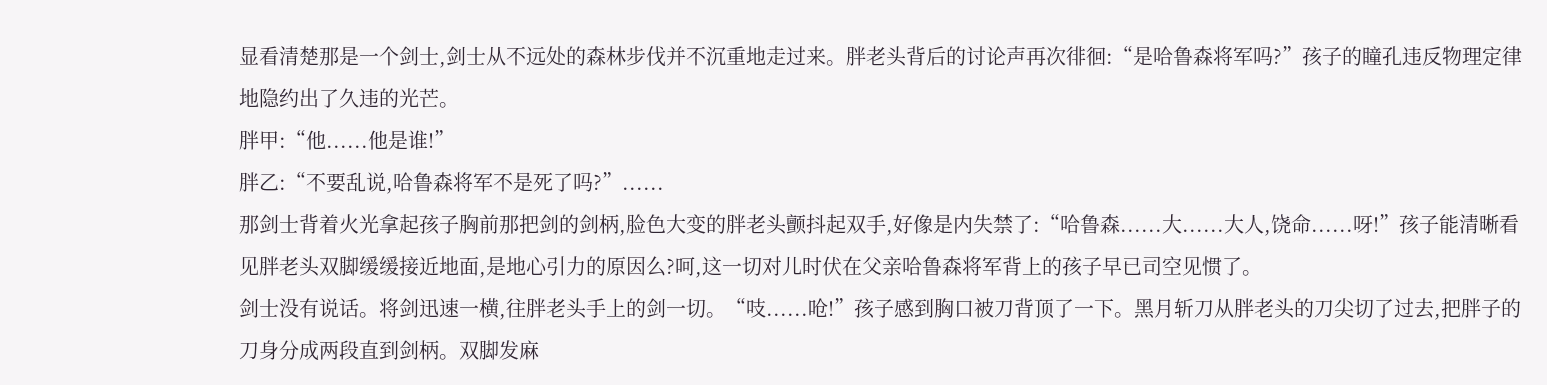显看清楚那是一个剑士,剑士从不远处的森林步伐并不沉重地走过来。胖老头背后的讨论声再次徘徊:“是哈鲁森将军吗?”孩子的瞳孔违反物理定律地隐约出了久违的光芒。
胖甲:“他......他是谁!”
胖乙:“不要乱说,哈鲁森将军不是死了吗?”......
那剑士背着火光拿起孩子胸前那把剑的剑柄,脸色大变的胖老头颤抖起双手,好像是内失禁了:“哈鲁森......大......大人,饶命......呀!”孩子能清晰看见胖老头双脚缓缓接近地面,是地心引力的原因么?呵,这一切对儿时伏在父亲哈鲁森将军背上的孩子早已司空见惯了。
剑士没有说话。将剑迅速一横,往胖老头手上的剑一切。“吱......呛!”孩子感到胸口被刀背顶了一下。黑月斩刀从胖老头的刀尖切了过去,把胖子的刀身分成两段直到剑柄。双脚发麻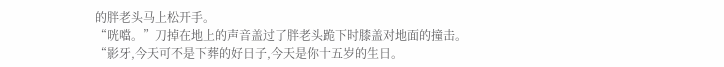的胖老头马上松开手。
“咣噹。”刀掉在地上的声音盖过了胖老头跪下时膝盖对地面的撞击。
“影牙,今天可不是下葬的好日子,今天是你十五岁的生日。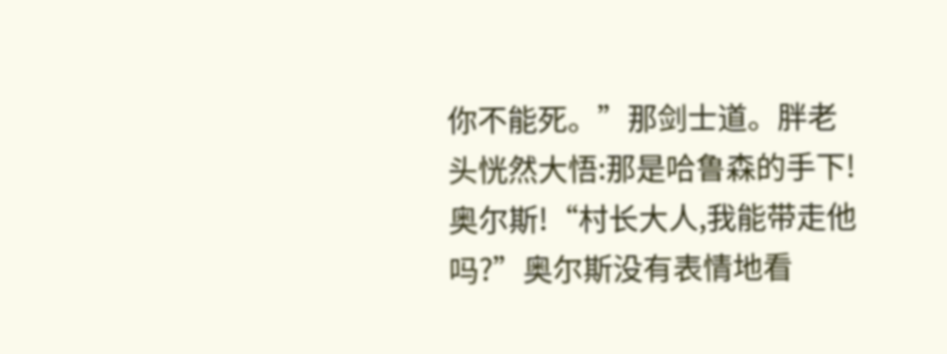你不能死。”那剑士道。胖老头恍然大悟:那是哈鲁森的手下!奥尔斯!“村长大人,我能带走他吗?”奥尔斯没有表情地看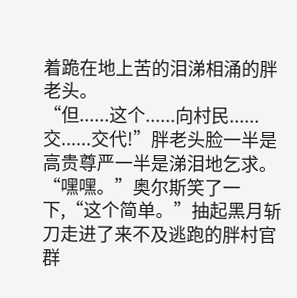着跪在地上苦的泪涕相涌的胖老头。
“但......这个......向村民......交......交代!”胖老头脸一半是高贵尊严一半是涕泪地乞求。
“嘿嘿。”奥尔斯笑了一下,“这个简单。”抽起黑月斩刀走进了来不及逃跑的胖村官群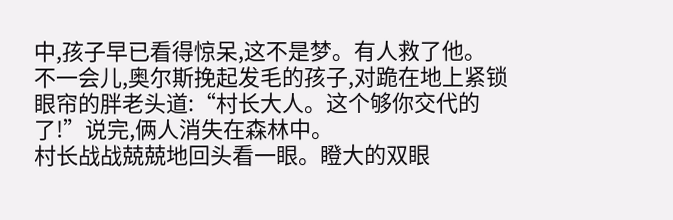中,孩子早已看得惊呆,这不是梦。有人救了他。
不一会儿,奥尔斯挽起发毛的孩子,对跪在地上紧锁眼帘的胖老头道:“村长大人。这个够你交代的了!”说完,俩人消失在森林中。
村长战战兢兢地回头看一眼。瞪大的双眼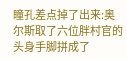瞳孔差点掉了出来:奥尔斯取了六位胖村官的头身手脚拼成了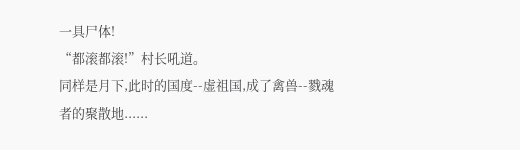一具尸体!
“都滚都滚!”村长吼道。
同样是月下,此时的国度--虚祖国,成了禽兽--戮魂者的聚散地......